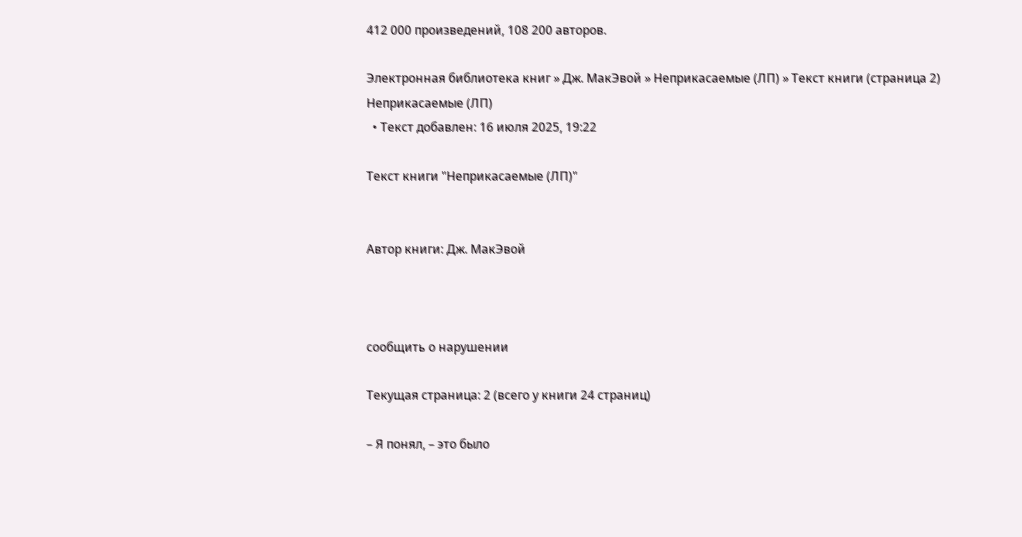412 000 произведений, 108 200 авторов.

Электронная библиотека книг » Дж. МакЭвой » Неприкасаемые (ЛП) » Текст книги (страница 2)
Неприкасаемые (ЛП)
  • Текст добавлен: 16 июля 2025, 19:22

Текст книги "Неприкасаемые (ЛП)"


Автор книги: Дж. МакЭвой



сообщить о нарушении

Текущая страница: 2 (всего у книги 24 страниц)

– Я понял, – это было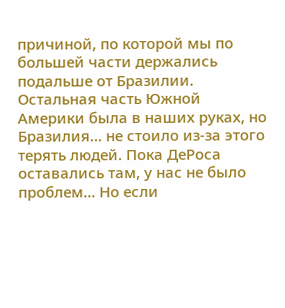причиной, по которой мы по большей части держались подальше от Бразилии. Остальная часть Южной Америки была в наших руках, но Бразилия… не стоило из-за этого терять людей. Пока ДеРоса оставались там, у нас не было проблем… Но если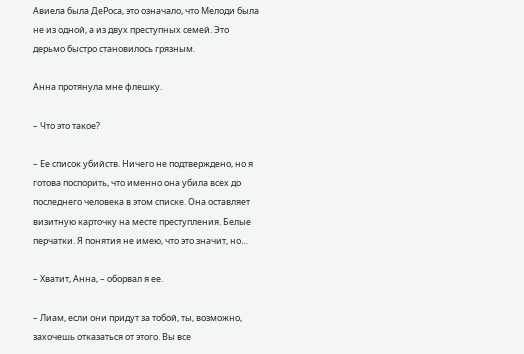Авиела была ДеРоса, это означало, что Мелоди была не из одной, а из двух преступных семей. Это дерьмо быстро становилось грязным.

Анна протянула мне флешку.

– Что это такое?

– Ее список убийств. Ничего не подтверждено, но я готова поспорить, что именно она убила всех до последнего человека в этом списке. Она оставляет визитную карточку на месте преступления. Белые перчатки. Я понятия не имею, что это значит, но…

– Хватит, Анна, – оборвал я ее.

– Лиам, если они придут за тобой, ты, возможно, захочешь отказаться от этого. Вы все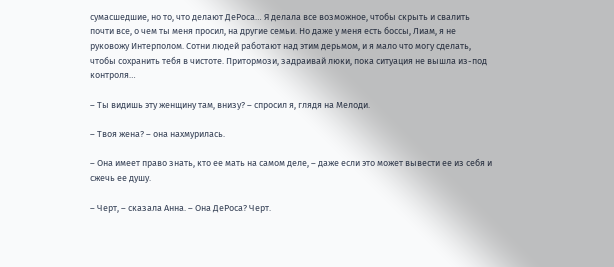сумасшедшие, но то, что делают ДеРоса… Я делала все возможное, чтобы скрыть и свалить почти все, о чем ты меня просил, на другие семьи. Но даже у меня есть боссы, Лиам, я не руковожу Интерполом. Сотни людей работают над этим дерьмом, и я мало что могу сделать, чтобы сохранить тебя в чистоте. Притормози, задраивай люки, пока ситуация не вышла из-под контроля…

– Ты видишь эту женщину там, внизу? – спросил я, глядя на Мелоди.

– Твоя жена? – она нахмурилась.

– Она имеет право знать, кто ее мать на самом деле, – даже если это может вывести ее из себя и сжечь ее душу.

– Черт, – сказала Анна. – Она ДеРоса? Черт.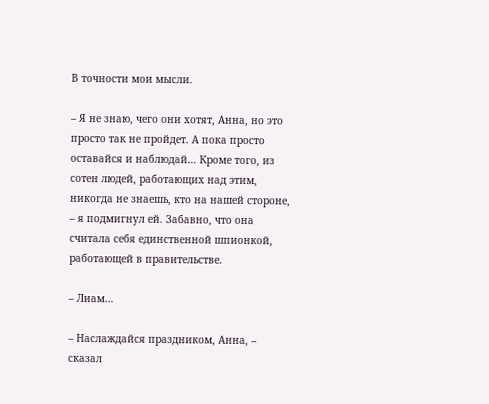В точности мои мысли.

– Я не знаю, чего они хотят, Анна, но это просто так не пройдет. А пока просто оставайся и наблюдай… Кроме того, из сотен людей, работающих над этим, никогда не знаешь, кто на нашей стороне, – я подмигнул ей. Забавно, что она считала себя единственной шпионкой, работающей в правительстве.

– Лиам…

– Наслаждайся праздником, Анна, – сказал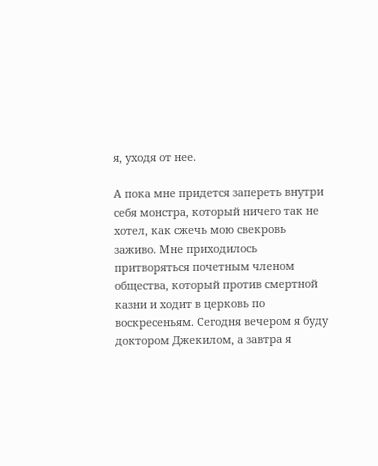я, уходя от нее.

А пока мне придется запереть внутри себя монстра, который ничего так не хотел, как сжечь мою свекровь заживо. Мне приходилось притворяться почетным членом общества, который против смертной казни и ходит в церковь по воскресеньям. Сегодня вечером я буду доктором Джекилом, а завтра я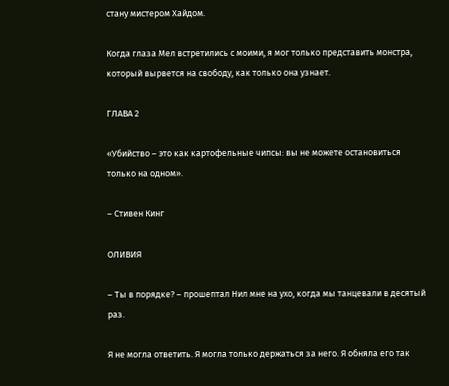стану мистером Хайдом.

Когда глаза Мел встретились с моими, я мог только представить монстра, который вырвется на свободу, как только она узнает.

ГЛАВА 2

«Убийство – это как картофельные чипсы: вы не можете остановиться только на одном».

– Стивен Кинг

ОЛИВИЯ

– Ты в порядке? – прошептал Нил мне на ухо, когда мы танцевали в десятый раз.

Я не могла ответить. Я могла только держаться за него. Я обняла его так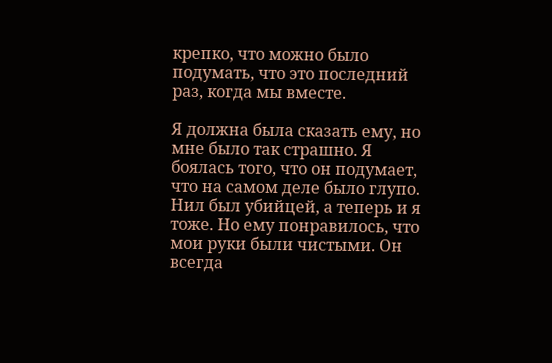крепко, что можно было подумать, что это последний раз, когда мы вместе.

Я должна была сказать ему, но мне было так страшно. Я боялась того, что он подумает, что на самом деле было глупо. Нил был убийцей, а теперь и я тоже. Но ему понравилось, что мои руки были чистыми. Он всегда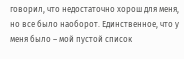говорил, что недостаточно хорош для меня, но все было наоборот. Единственное, что у меня было – мой пустой список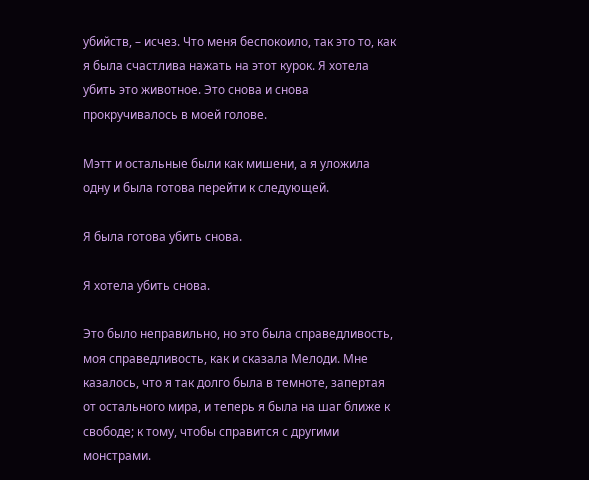убийств, – исчез. Что меня беспокоило, так это то, как я была счастлива нажать на этот курок. Я хотела убить это животное. Это снова и снова прокручивалось в моей голове.

Мэтт и остальные были как мишени, а я уложила одну и была готова перейти к следующей.

Я была готова убить снова.

Я хотела убить снова.

Это было неправильно, но это была справедливость, моя справедливость, как и сказала Мелоди. Мне казалось, что я так долго была в темноте, запертая от остального мира, и теперь я была на шаг ближе к свободе; к тому, чтобы справится с другими монстрами.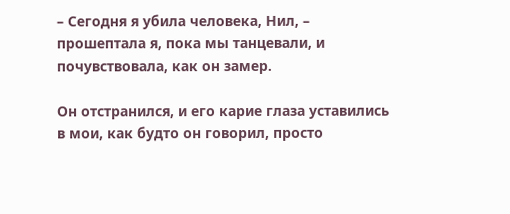– Сегодня я убила человека, Нил, – прошептала я, пока мы танцевали, и почувствовала, как он замер.

Он отстранился, и его карие глаза уставились в мои, как будто он говорил, просто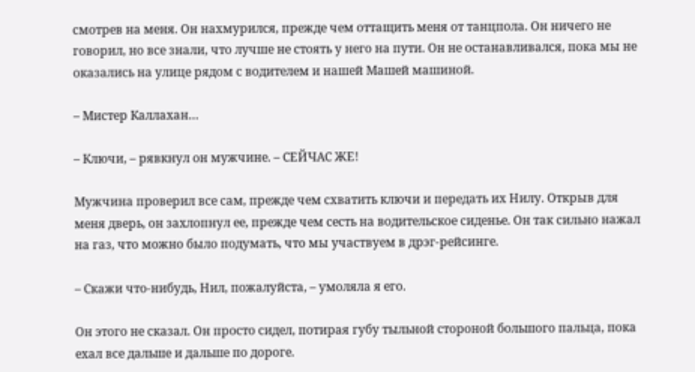смотрев на меня. Он нахмурился, прежде чем оттащить меня от танцпола. Он ничего не говорил, но все знали, что лучше не стоять у него на пути. Он не останавливался, пока мы не оказались на улице рядом с водителем и нашей Машей машиной.

– Мистер Каллахан…

– Ключи, – рявкнул он мужчине. – СЕЙЧАС ЖЕ!

Мужчина проверил все сам, прежде чем схватить ключи и передать их Нилу. Открыв для меня дверь, он захлопнул ее, прежде чем сесть на водительское сиденье. Он так сильно нажал на газ, что можно было подумать, что мы участвуем в дрэг-рейсинге.

– Скажи что-нибудь, Нил, пожалуйста, – умоляла я его.

Он этого не сказал. Он просто сидел, потирая губу тыльной стороной большого пальца, пока ехал все дальше и дальше по дороге.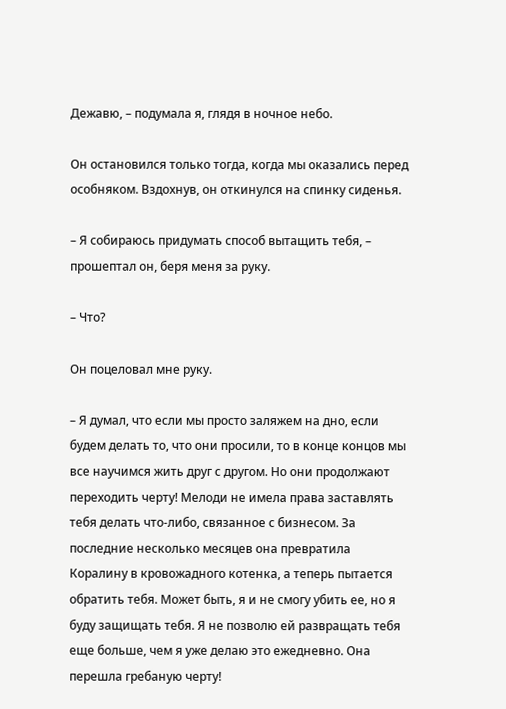Дежавю, – подумала я, глядя в ночное небо.

Он остановился только тогда, когда мы оказались перед особняком. Вздохнув, он откинулся на спинку сиденья.

– Я собираюсь придумать способ вытащить тебя, – прошептал он, беря меня за руку.

– Что?

Он поцеловал мне руку.

– Я думал, что если мы просто заляжем на дно, если будем делать то, что они просили, то в конце концов мы все научимся жить друг с другом. Но они продолжают переходить черту! Мелоди не имела права заставлять тебя делать что-либо, связанное с бизнесом. За последние несколько месяцев она превратила Коралину в кровожадного котенка, а теперь пытается обратить тебя. Может быть, я и не смогу убить ее, но я буду защищать тебя. Я не позволю ей развращать тебя еще больше, чем я уже делаю это ежедневно. Она перешла гребаную черту!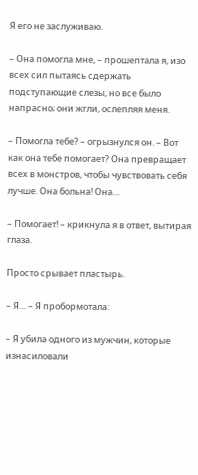Я его не заслуживаю.

– Она помогла мне, – прошептала я, изо всех сил пытаясь сдержать подступающие слезы, но все было напрасно; они жгли, ослепляя меня.

– Помогла тебе? – огрызнулся он. – Вот как она тебе помогает? Она превращает всех в монстров, чтобы чувствовать себя лучше. Она больна! Она…

– Помогает! – крикнула я в ответ, вытирая глаза.

Просто срывает пластырь.

– Я… – Я пробормотала:

– Я убила одного из мужчин, которые изнасиловали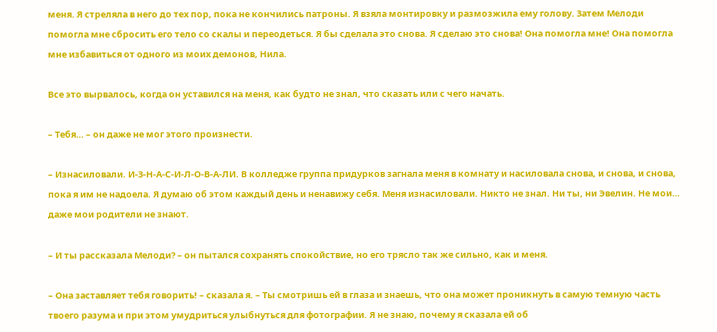меня. Я стреляла в него до тех пор, пока не кончились патроны. Я взяла монтировку и размозжила ему голову. Затем Мелоди помогла мне сбросить его тело со скалы и переодеться. Я бы сделала это снова. Я сделаю это снова! Она помогла мне! Она помогла мне избавиться от одного из моих демонов, Нила.

Все это вырвалось, когда он уставился на меня, как будто не знал, что сказать или с чего начать.

– Тебя… – он даже не мог этого произнести.

– Изнасиловали. И-З-Н-А-С-И-Л-О-В-А-ЛИ. В колледже группа придурков загнала меня в комнату и насиловала снова, и снова, и снова, пока я им не надоела. Я думаю об этом каждый день и ненавижу себя. Меня изнасиловали. Никто не знал. Ни ты, ни Эвелин. Не мои… даже мои родители не знают.

– И ты рассказала Мелоди? – он пытался сохранять спокойствие, но его трясло так же сильно, как и меня.

– Она заставляет тебя говорить! – сказала я. – Ты смотришь ей в глаза и знаешь, что она может проникнуть в самую темную часть твоего разума и при этом умудриться улыбнуться для фотографии. Я не знаю, почему я сказала ей об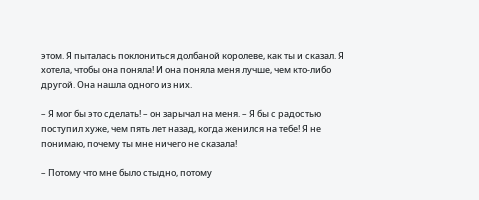этом. Я пыталась поклониться долбаной королеве, как ты и сказал. Я хотела, чтобы она поняла! И она поняла меня лучше, чем кто-либо другой. Она нашла одного из них.

– Я мог бы это сделать! – он зарычал на меня. – Я бы с радостью поступил хуже, чем пять лет назад, когда женился на тебе! Я не понимаю, почему ты мне ничего не сказала!

– Потому что мне было стыдно, потому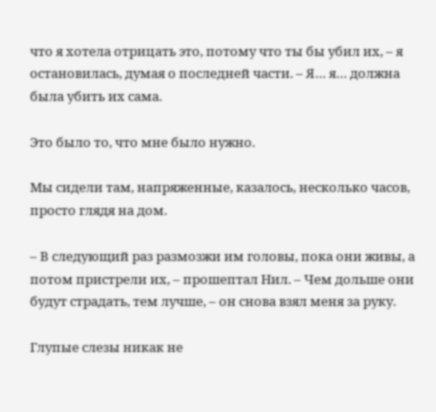что я хотела отрицать это, потому что ты бы убил их, – я остановилась, думая о последней части. – Я… я… должна была убить их сама.

Это было то, что мне было нужно.

Мы сидели там, напряженные, казалось, несколько часов, просто глядя на дом.

– В следующий раз размозжи им головы, пока они живы, а потом пристрели их, – прошептал Нил. – Чем дольше они будут страдать, тем лучше, – он снова взял меня за руку.

Глупые слезы никак не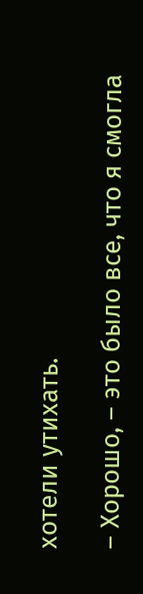хотели утихать.

– Хорошо, – это было все, что я смогла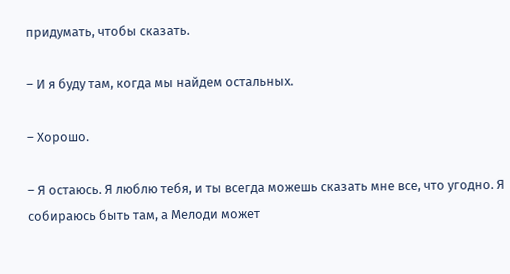придумать, чтобы сказать.

– И я буду там, когда мы найдем остальных.

– Хорошо.

– Я остаюсь. Я люблю тебя, и ты всегда можешь сказать мне все, что угодно. Я собираюсь быть там, а Мелоди может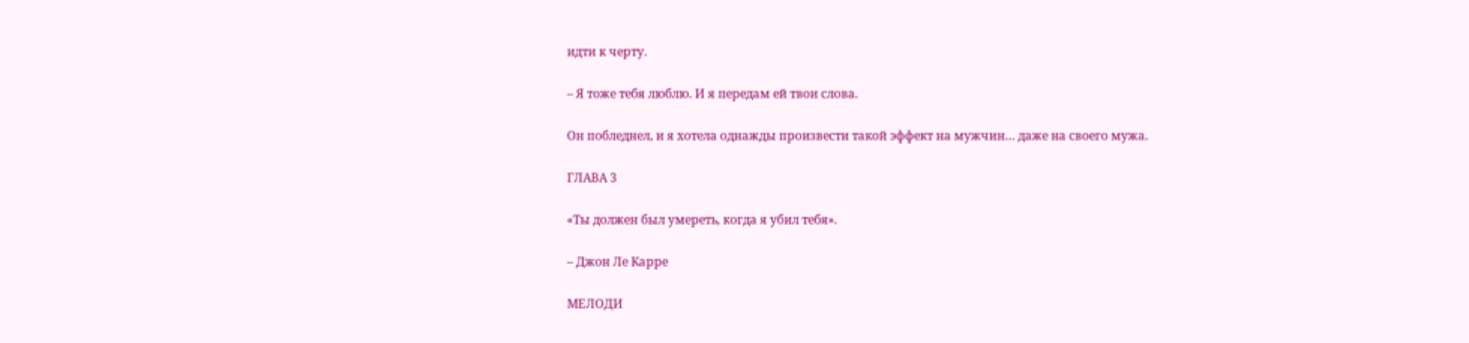идти к черту.

– Я тоже тебя люблю. И я передам ей твои слова.

Он побледнел, и я хотела однажды произвести такой эффект на мужчин… даже на своего мужа.

ГЛАВА 3

«Ты должен был умереть, когда я убил тебя».

– Джон Ле Карре

МЕЛОДИ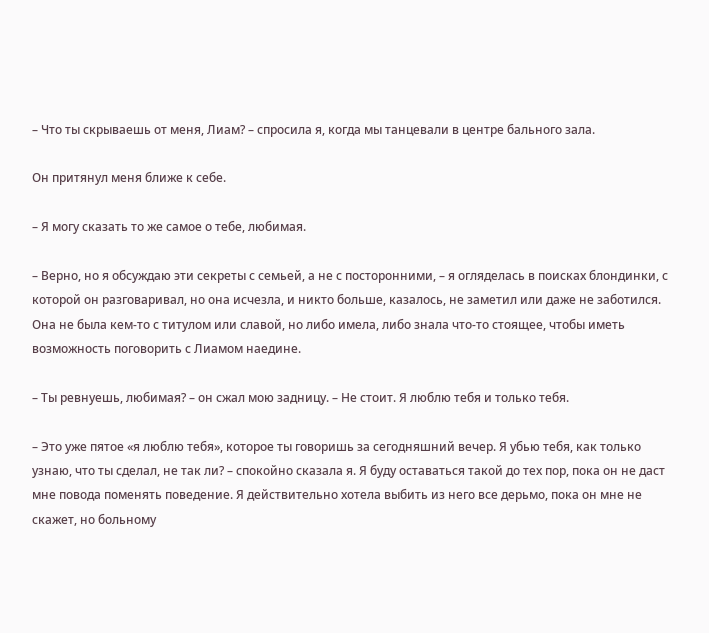– Что ты скрываешь от меня, Лиам? – спросила я, когда мы танцевали в центре бального зала.

Он притянул меня ближе к себе.

– Я могу сказать то же самое о тебе, любимая.

– Верно, но я обсуждаю эти секреты с семьей, а не с посторонними, – я огляделась в поисках блондинки, с которой он разговаривал, но она исчезла, и никто больше, казалось, не заметил или даже не заботился. Она не была кем-то с титулом или славой, но либо имела, либо знала что-то стоящее, чтобы иметь возможность поговорить с Лиамом наедине.

– Ты ревнуешь, любимая? – он сжал мою задницу. – Не стоит. Я люблю тебя и только тебя.

– Это уже пятое «я люблю тебя», которое ты говоришь за сегодняшний вечер. Я убью тебя, как только узнаю, что ты сделал, не так ли? – спокойно сказала я. Я буду оставаться такой до тех пор, пока он не даст мне повода поменять поведение. Я действительно хотела выбить из него все дерьмо, пока он мне не скажет, но больному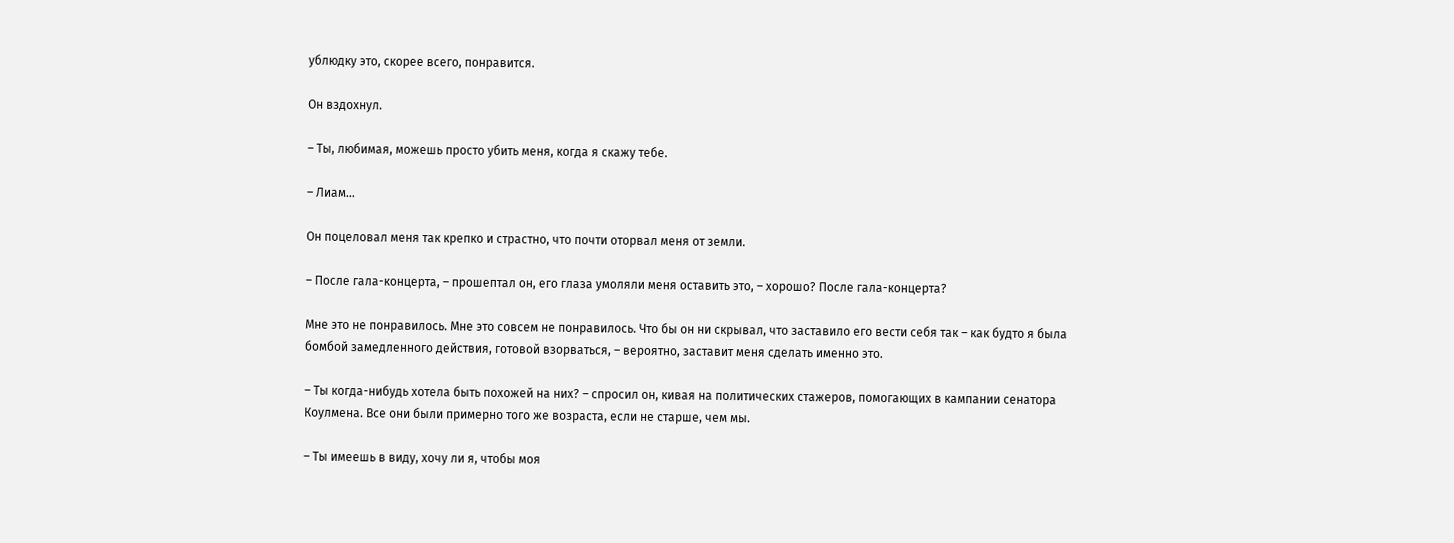ублюдку это, скорее всего, понравится.

Он вздохнул.

– Ты, любимая, можешь просто убить меня, когда я скажу тебе.

– Лиам…

Он поцеловал меня так крепко и страстно, что почти оторвал меня от земли.

– После гала-концерта, – прошептал он, его глаза умоляли меня оставить это, – хорошо? После гала-концерта?

Мне это не понравилось. Мне это совсем не понравилось. Что бы он ни скрывал, что заставило его вести себя так – как будто я была бомбой замедленного действия, готовой взорваться, – вероятно, заставит меня сделать именно это.

– Ты когда-нибудь хотела быть похожей на них? – спросил он, кивая на политических стажеров, помогающих в кампании сенатора Коулмена. Все они были примерно того же возраста, если не старше, чем мы.

– Ты имеешь в виду, хочу ли я, чтобы моя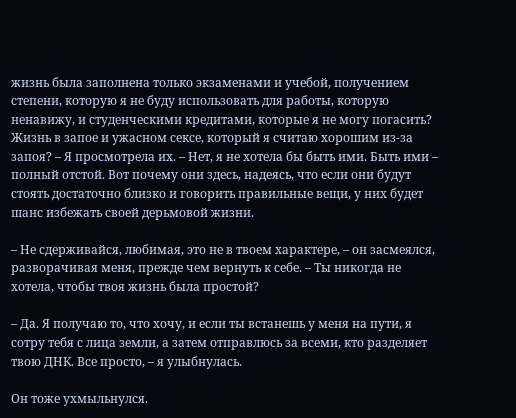жизнь была заполнена только экзаменами и учебой, получением степени, которую я не буду использовать для работы, которую ненавижу, и студенческими кредитами, которые я не могу погасить? Жизнь в запое и ужасном сексе, который я считаю хорошим из-за запоя? – Я просмотрела их. – Нет, я не хотела бы быть ими. Быть ими – полный отстой. Вот почему они здесь, надеясь, что если они будут стоять достаточно близко и говорить правильные вещи, у них будет шанс избежать своей дерьмовой жизни.

– Не сдерживайся, любимая, это не в твоем характере, – он засмеялся, разворачивая меня, прежде чем вернуть к себе. – Ты никогда не хотела, чтобы твоя жизнь была простой?

– Да. Я получаю то, что хочу, и если ты встанешь у меня на пути, я сотру тебя с лица земли, а затем отправлюсь за всеми, кто разделяет твою ДНК. Все просто, – я улыбнулась.

Он тоже ухмыльнулся.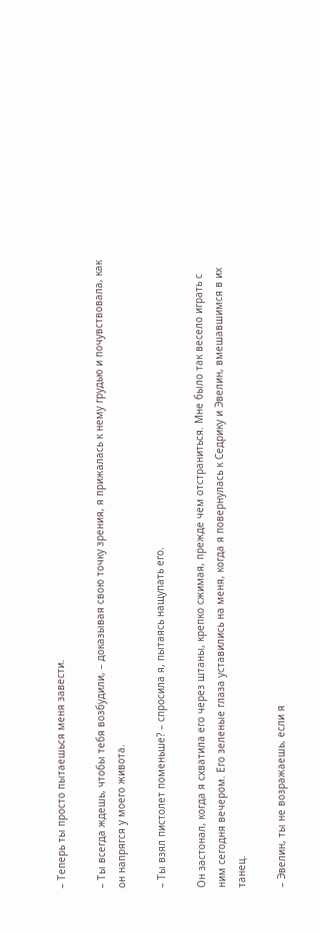– Теперь ты просто пытаешься меня завести.

– Ты всегда ждешь, чтобы тебя возбудили, – доказывая свою точку зрения, я прижалась к нему грудью и почувствовала, как он напрягся у моего живота.

– Ты взял пистолет поменьше? – спросила я, пытаясь нащупать его.

Он застонал, когда я схватила его через штаны, крепко сжимая, прежде чем отстраниться. Мне было так весело играть с ним сегодня вечером. Его зеленые глаза уставились на меня, когда я повернулась к Седрику и Эвелин, вмешавшимся в их танец.

– Эвелин, ты не возражаешь, если я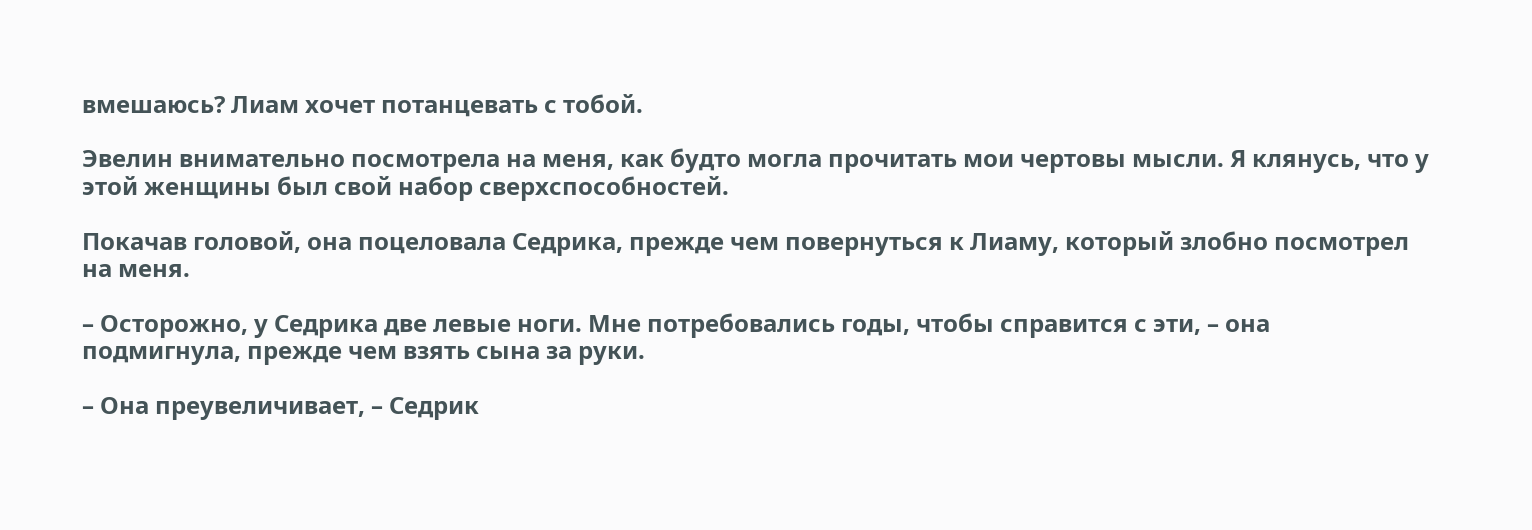вмешаюсь? Лиам хочет потанцевать с тобой.

Эвелин внимательно посмотрела на меня, как будто могла прочитать мои чертовы мысли. Я клянусь, что у этой женщины был свой набор сверхспособностей.

Покачав головой, она поцеловала Седрика, прежде чем повернуться к Лиаму, который злобно посмотрел на меня.

– Осторожно, у Седрика две левые ноги. Мне потребовались годы, чтобы справится с эти, – она подмигнула, прежде чем взять сына за руки.

– Она преувеличивает, – Седрик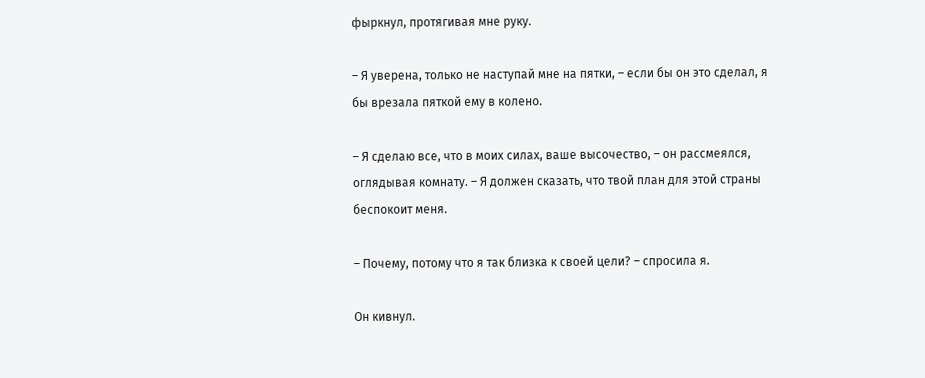фыркнул, протягивая мне руку.

– Я уверена, только не наступай мне на пятки, – если бы он это сделал, я бы врезала пяткой ему в колено.

– Я сделаю все, что в моих силах, ваше высочество, – он рассмеялся, оглядывая комнату. – Я должен сказать, что твой план для этой страны беспокоит меня.

– Почему, потому что я так близка к своей цели? – спросила я.

Он кивнул.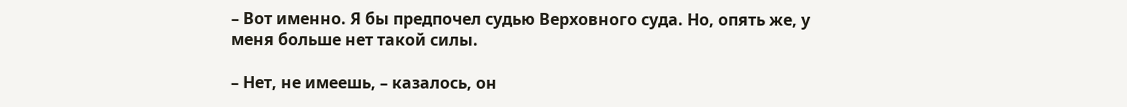– Вот именно. Я бы предпочел судью Верховного суда. Но, опять же, у меня больше нет такой силы.

– Нет, не имеешь, – казалось, он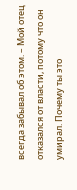всегда забывал об этом. – Мой отец отказался от власти, потому что он умирал. Почему ты это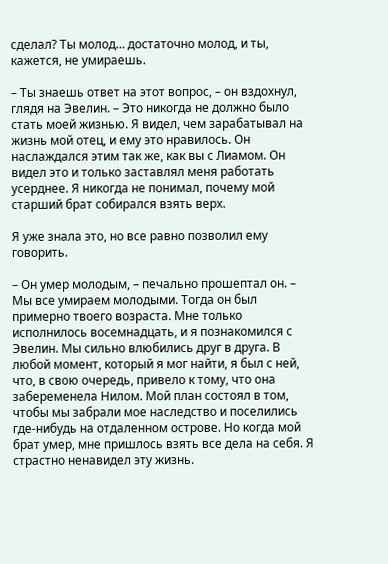сделал? Ты молод… достаточно молод, и ты, кажется, не умираешь.

– Ты знаешь ответ на этот вопрос, – он вздохнул, глядя на Эвелин. – Это никогда не должно было стать моей жизнью. Я видел, чем зарабатывал на жизнь мой отец, и ему это нравилось. Он наслаждался этим так же, как вы с Лиамом. Он видел это и только заставлял меня работать усерднее. Я никогда не понимал, почему мой старший брат собирался взять верх.

Я уже знала это, но все равно позволил ему говорить.

– Он умер молодым, – печально прошептал он. – Мы все умираем молодыми. Тогда он был примерно твоего возраста. Мне только исполнилось восемнадцать, и я познакомился с Эвелин. Мы сильно влюбились друг в друга. В любой момент, который я мог найти, я был с ней, что, в свою очередь, привело к тому, что она забеременела Нилом. Мой план состоял в том, чтобы мы забрали мое наследство и поселились где-нибудь на отдаленном острове. Но когда мой брат умер, мне пришлось взять все дела на себя. Я страстно ненавидел эту жизнь.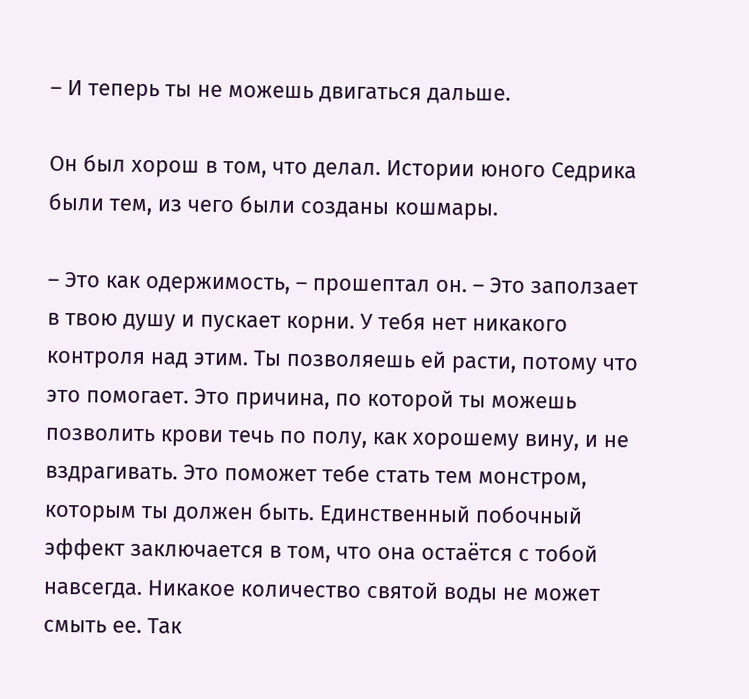– И теперь ты не можешь двигаться дальше.

Он был хорош в том, что делал. Истории юного Седрика были тем, из чего были созданы кошмары.

– Это как одержимость, – прошептал он. – Это заползает в твою душу и пускает корни. У тебя нет никакого контроля над этим. Ты позволяешь ей расти, потому что это помогает. Это причина, по которой ты можешь позволить крови течь по полу, как хорошему вину, и не вздрагивать. Это поможет тебе стать тем монстром, которым ты должен быть. Единственный побочный эффект заключается в том, что она остаётся с тобой навсегда. Никакое количество святой воды не может смыть ее. Так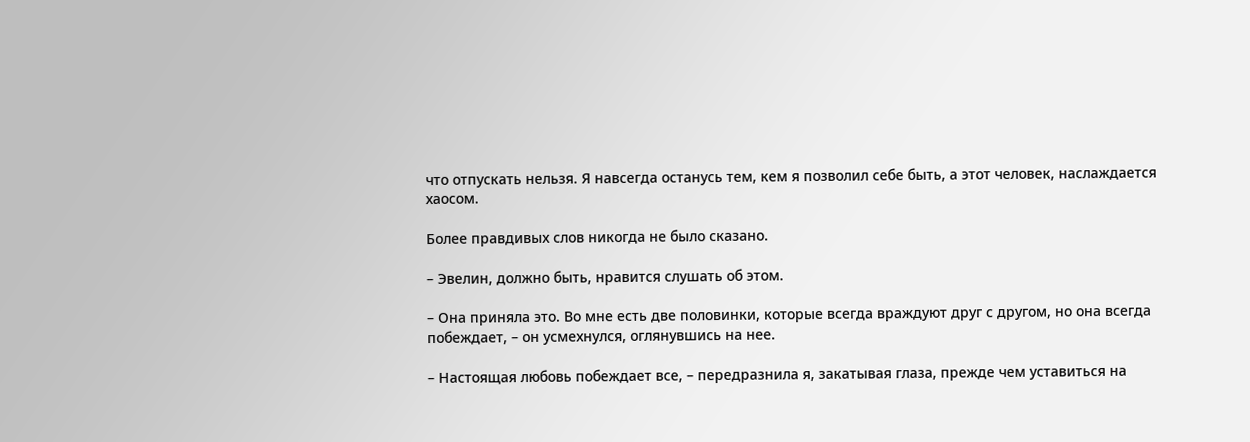что отпускать нельзя. Я навсегда останусь тем, кем я позволил себе быть, а этот человек, наслаждается хаосом.

Более правдивых слов никогда не было сказано.

– Эвелин, должно быть, нравится слушать об этом.

– Она приняла это. Во мне есть две половинки, которые всегда враждуют друг с другом, но она всегда побеждает, – он усмехнулся, оглянувшись на нее.

– Настоящая любовь побеждает все, – передразнила я, закатывая глаза, прежде чем уставиться на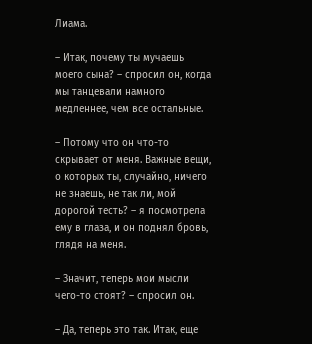Лиама.

– Итак, почему ты мучаешь моего сына? – спросил он, когда мы танцевали намного медленнее, чем все остальные.

– Потому что он что-то скрывает от меня. Важные вещи, о которых ты, случайно, ничего не знаешь, не так ли, мой дорогой тесть? – я посмотрела ему в глаза, и он поднял бровь, глядя на меня.

– Значит, теперь мои мысли чего-то стоят? – спросил он.

– Да, теперь это так. Итак, еще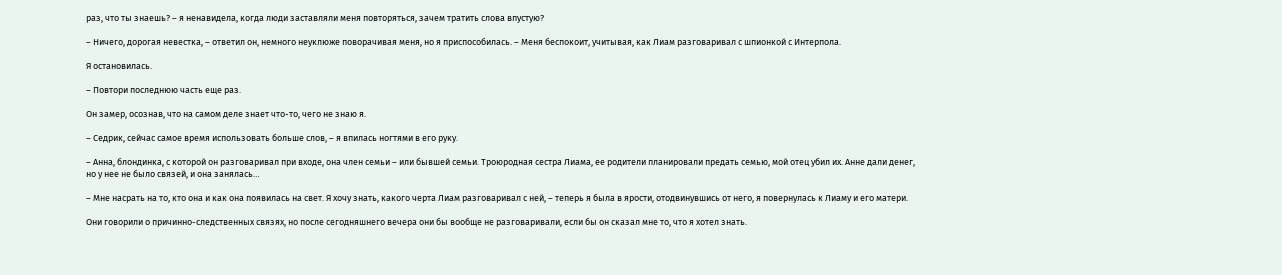раз, что ты знаешь? – я ненавидела, когда люди заставляли меня повторяться, зачем тратить слова впустую?

– Ничего, дорогая невестка, – ответил он, немного неуклюже поворачивая меня, но я приспособилась. – Меня беспокоит, учитывая, как Лиам разговаривал с шпионкой с Интерпола.

Я остановилась.

– Повтори последнюю часть еще раз.

Он замер, осознав, что на самом деле знает что-то, чего не знаю я.

– Седрик, сейчас самое время использовать больше слов, – я впилась ногтями в его руку.

– Анна, блондинка, с которой он разговаривал при входе, она член семьи – или бывшей семьи. Троюродная сестра Лиама, ее родители планировали предать семью, мой отец убил их. Анне дали денег, но у нее не было связей, и она занялась…

– Мне насрать на то, кто она и как она появилась на свет. Я хочу знать, какого черта Лиам разговаривал с ней, – теперь я была в ярости, отодвинувшись от него, я повернулась к Лиаму и его матери.

Они говорили о причинно-следственных связях, но после сегодняшнего вечера они бы вообще не разговаривали, если бы он сказал мне то, что я хотел знать.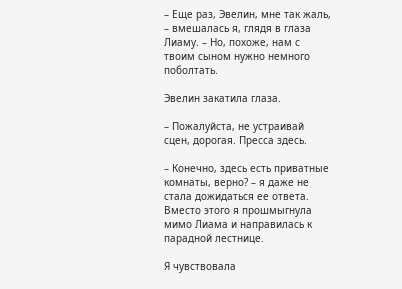– Еще раз, Эвелин, мне так жаль, – вмешалась я, глядя в глаза Лиаму. – Но, похоже, нам с твоим сыном нужно немного поболтать.

Эвелин закатила глаза.

– Пожалуйста, не устраивай сцен, дорогая. Пресса здесь.

– Конечно, здесь есть приватные комнаты, верно? – я даже не стала дожидаться ее ответа. Вместо этого я прошмыгнула мимо Лиама и направилась к парадной лестнице.

Я чувствовала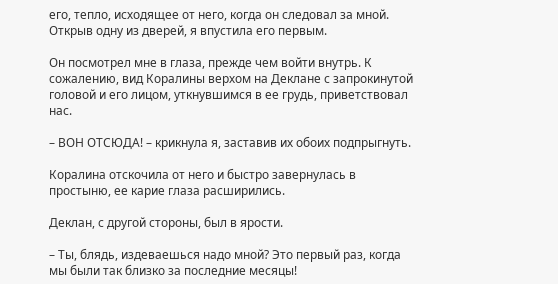его, тепло, исходящее от него, когда он следовал за мной. Открыв одну из дверей, я впустила его первым.

Он посмотрел мне в глаза, прежде чем войти внутрь. К сожалению, вид Коралины верхом на Деклане с запрокинутой головой и его лицом, уткнувшимся в ее грудь, приветствовал нас.

– ВОН ОТСЮДА! – крикнула я, заставив их обоих подпрыгнуть.

Коралина отскочила от него и быстро завернулась в простыню, ее карие глаза расширились.

Деклан, с другой стороны, был в ярости.

– Ты, блядь, издеваешься надо мной? Это первый раз, когда мы были так близко за последние месяцы!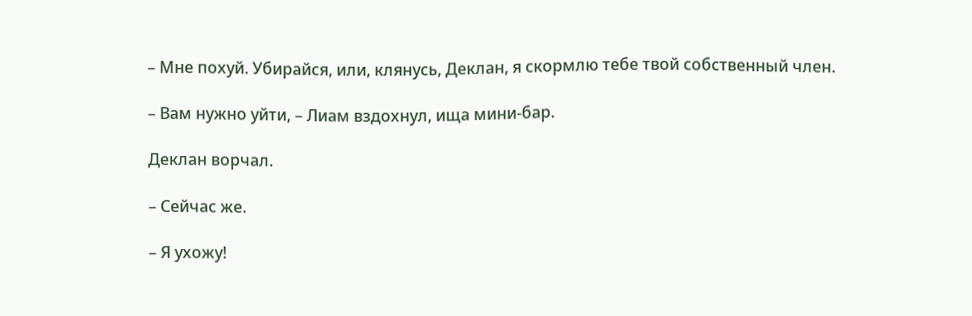– Мне похуй. Убирайся, или, клянусь, Деклан, я скормлю тебе твой собственный член.

– Вам нужно уйти, – Лиам вздохнул, ища мини-бар.

Деклан ворчал.

– Сейчас же.

– Я ухожу!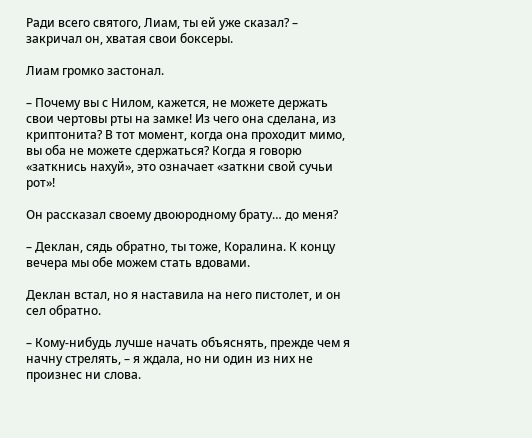Ради всего святого, Лиам, ты ей уже сказал? – закричал он, хватая свои боксеры.

Лиам громко застонал.

– Почему вы с Нилом, кажется, не можете держать свои чертовы рты на замке! Из чего она сделана, из криптонита? В тот момент, когда она проходит мимо, вы оба не можете сдержаться? Когда я говорю «заткнись нахуй», это означает «заткни свой сучьи рот»!

Он рассказал своему двоюродному брату… до меня?

– Деклан, сядь обратно, ты тоже, Коралина. К концу вечера мы обе можем стать вдовами.

Деклан встал, но я наставила на него пистолет, и он сел обратно.

– Кому-нибудь лучше начать объяснять, прежде чем я начну стрелять, – я ждала, но ни один из них не произнес ни слова.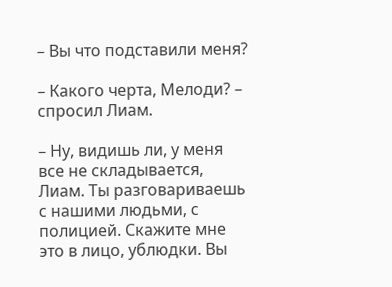– Вы что подставили меня?

– Какого черта, Мелоди? – спросил Лиам.

– Ну, видишь ли, у меня все не складывается, Лиам. Ты разговариваешь с нашими людьми, с полицией. Скажите мне это в лицо, ублюдки. Вы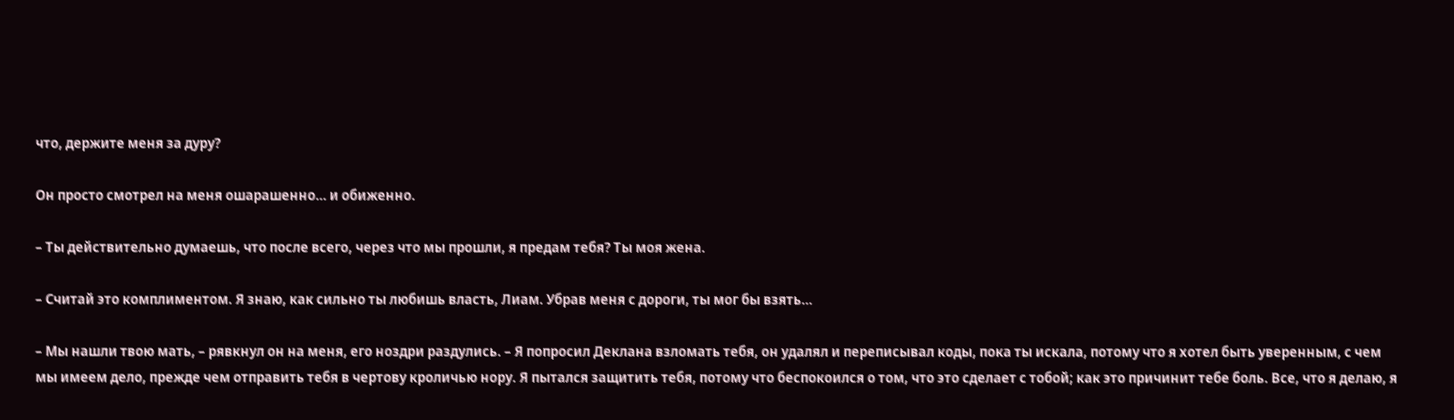что, держите меня за дуру?

Он просто смотрел на меня ошарашенно… и обиженно.

– Ты действительно думаешь, что после всего, через что мы прошли, я предам тебя? Ты моя жена.

– Считай это комплиментом. Я знаю, как сильно ты любишь власть, Лиам. Убрав меня с дороги, ты мог бы взять…

– Мы нашли твою мать, – рявкнул он на меня, его ноздри раздулись. – Я попросил Деклана взломать тебя, он удалял и переписывал коды, пока ты искала, потому что я хотел быть уверенным, с чем мы имеем дело, прежде чем отправить тебя в чертову кроличью нору. Я пытался защитить тебя, потому что беспокоился о том, что это сделает с тобой; как это причинит тебе боль. Все, что я делаю, я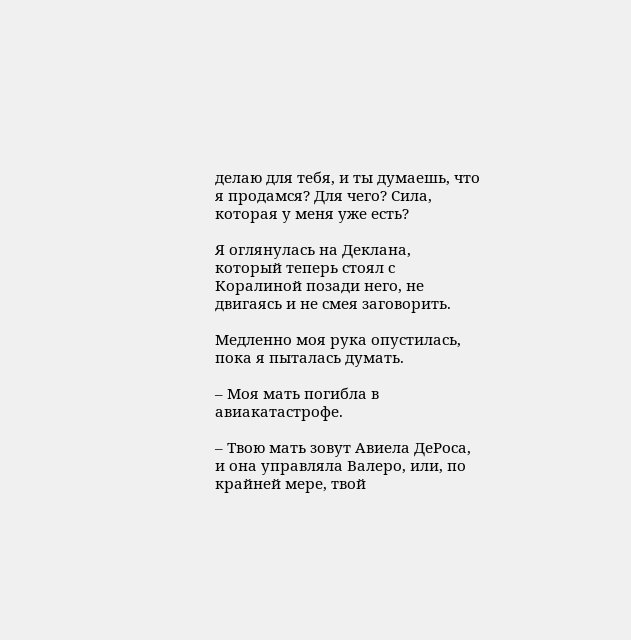делаю для тебя, и ты думаешь, что я продамся? Для чего? Сила, которая у меня уже есть?

Я оглянулась на Деклана, который теперь стоял с Коралиной позади него, не двигаясь и не смея заговорить.

Медленно моя рука опустилась, пока я пыталась думать.

– Моя мать погибла в авиакатастрофе.

– Твою мать зовут Авиела ДеРоса, и она управляла Валеро, или, по крайней мере, твой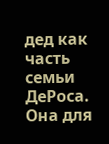дед как часть семьи ДеРоса. Она для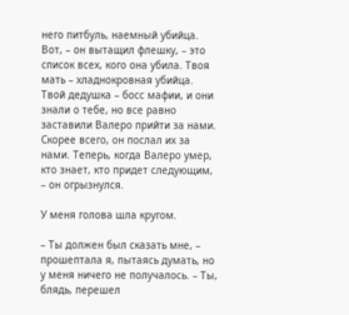него питбуль, наемный убийца. Вот, – он вытащил флешку, – это список всех, кого она убила. Твоя мать – хладнокровная убийца. Твой дедушка – босс мафии, и они знали о тебе, но все равно заставили Валеро прийти за нами. Скорее всего, он послал их за нами. Теперь, когда Валеро умер, кто знает, кто придет следующим, – он огрызнулся.

У меня голова шла кругом.

– Ты должен был сказать мне, – прошептала я, пытаясь думать, но у меня ничего не получалось. – Ты, блядь, перешел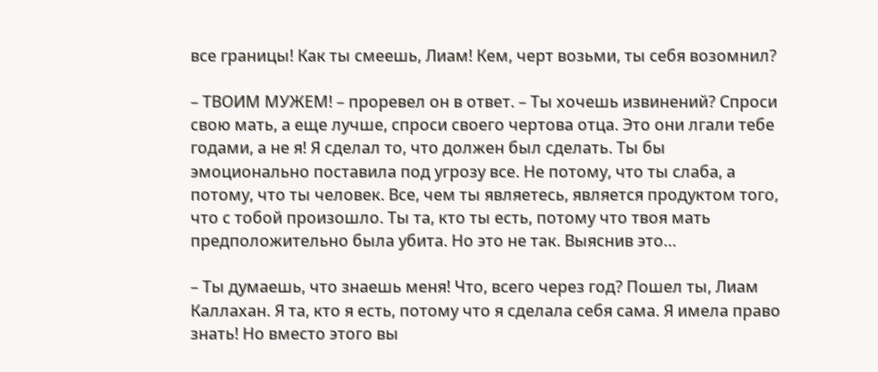все границы! Как ты смеешь, Лиам! Кем, черт возьми, ты себя возомнил?

– ТВОИМ МУЖЕМ! – проревел он в ответ. – Ты хочешь извинений? Спроси свою мать, а еще лучше, спроси своего чертова отца. Это они лгали тебе годами, а не я! Я сделал то, что должен был сделать. Ты бы эмоционально поставила под угрозу все. Не потому, что ты слаба, а потому, что ты человек. Все, чем ты являетесь, является продуктом того, что с тобой произошло. Ты та, кто ты есть, потому что твоя мать предположительно была убита. Но это не так. Выяснив это…

– Ты думаешь, что знаешь меня! Что, всего через год? Пошел ты, Лиам Каллахан. Я та, кто я есть, потому что я сделала себя сама. Я имела право знать! Но вместо этого вы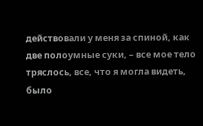действовали у меня за спиной, как две полоумные суки, – все мое тело тряслось, все, что я могла видеть, было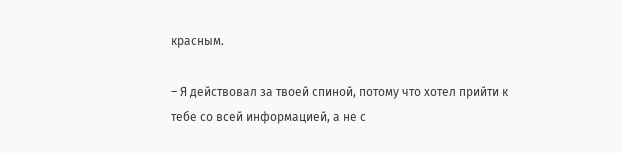красным.

– Я действовал за твоей спиной, потому что хотел прийти к тебе со всей информацией, а не с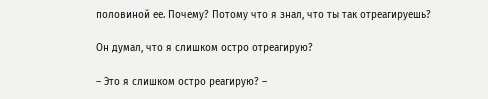половиной ее. Почему? Потому что я знал, что ты так отреагируешь?

Он думал, что я слишком остро отреагирую?

– Это я слишком остро реагирую? –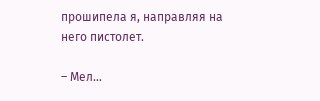прошипела я, направляя на него пистолет.

– Мел…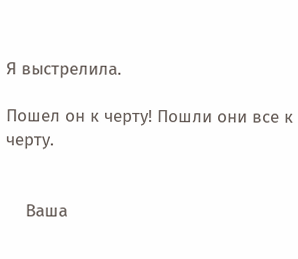Я выстрелила.

Пошел он к черту! Пошли они все к черту.


    Ваша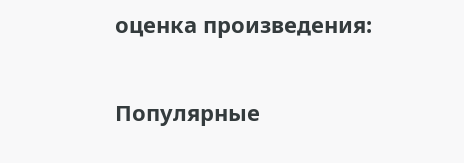оценка произведения:

Популярные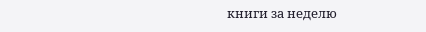книги за неделю